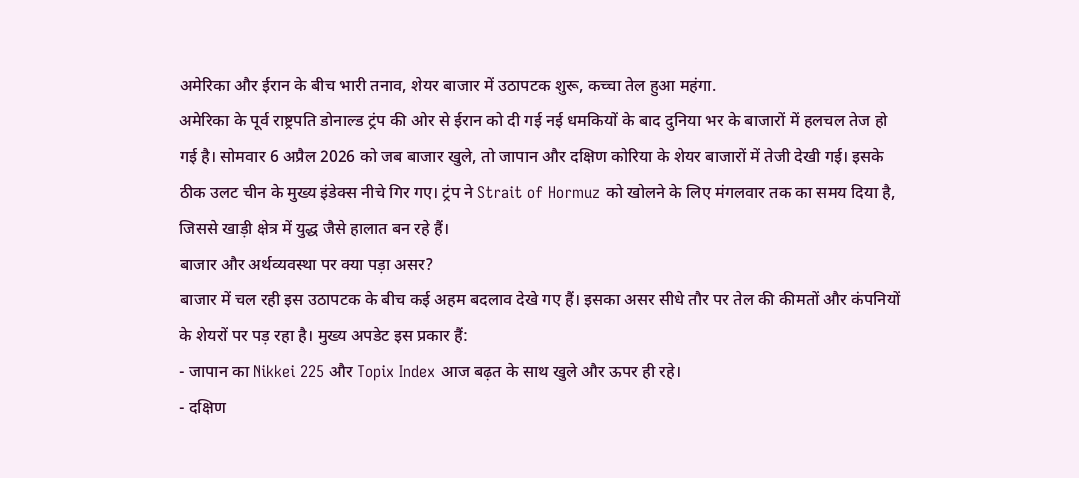अमेरिका और ईरान के बीच भारी तनाव, शेयर बाजार में उठापटक शुरू, कच्चा तेल हुआ महंगा.
अमेरिका के पूर्व राष्ट्रपति डोनाल्ड ट्रंप की ओर से ईरान को दी गई नई धमकियों के बाद दुनिया भर के बाजारों में हलचल तेज हो गई है। सोमवार 6 अप्रैल 2026 को जब बाजार खुले, तो जापान और दक्षिण कोरिया के शेयर बाजारों में तेजी देखी गई। इसके ठीक उलट चीन के मुख्य इंडेक्स नीचे गिर गए। ट्रंप ने Strait of Hormuz को खोलने के लिए मंगलवार तक का समय दिया है, जिससे खाड़ी क्षेत्र में युद्ध जैसे हालात बन रहे हैं।
बाजार और अर्थव्यवस्था पर क्या पड़ा असर?
बाजार में चल रही इस उठापटक के बीच कई अहम बदलाव देखे गए हैं। इसका असर सीधे तौर पर तेल की कीमतों और कंपनियों के शेयरों पर पड़ रहा है। मुख्य अपडेट इस प्रकार हैं:
- जापान का Nikkei 225 और Topix Index आज बढ़त के साथ खुले और ऊपर ही रहे।
- दक्षिण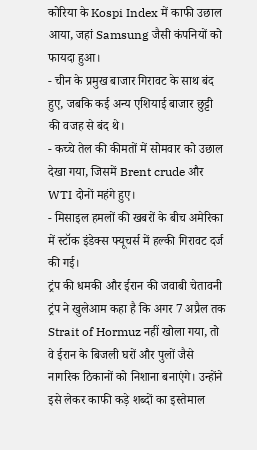कोरिया के Kospi Index में काफी उछाल आया, जहां Samsung जैसी कंपनियों को फायदा हुआ।
- चीन के प्रमुख बाजार गिरावट के साथ बंद हुए, जबकि कई अन्य एशियाई बाजार छुट्टी की वजह से बंद थे।
- कच्चे तेल की कीमतों में सोमवार को उछाल देखा गया, जिसमें Brent crude और WTI दोनों महंगे हुए।
- मिसाइल हमलों की खबरों के बीच अमेरिका में स्टॉक इंडेक्स फ्यूचर्स में हल्की गिरावट दर्ज की गई।
ट्रंप की धमकी और ईरान की जवाबी चेतावनी
ट्रंप ने खुलेआम कहा है कि अगर 7 अप्रैल तक Strait of Hormuz नहीं खोला गया, तो वे ईरान के बिजली घरों और पुलों जैसे नागरिक ठिकानों को निशाना बनाएंगे। उन्होंने इसे लेकर काफी कड़े शब्दों का इस्तेमाल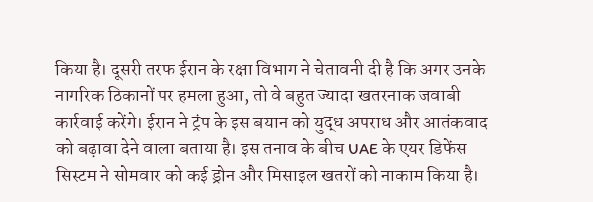किया है। दूसरी तरफ ईरान के रक्षा विभाग ने चेतावनी दी है कि अगर उनके नागरिक ठिकानों पर हमला हुआ, तो वे बहुत ज्यादा खतरनाक जवाबी कार्रवाई करेंगे। ईरान ने ट्रंप के इस बयान को युद्ध अपराध और आतंकवाद को बढ़ावा देने वाला बताया है। इस तनाव के बीच UAE के एयर डिफेंस सिस्टम ने सोमवार को कई ड्रोन और मिसाइल खतरों को नाकाम किया है।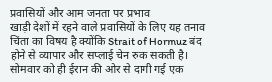प्रवासियों और आम जनता पर प्रभाव
खाड़ी देशों में रहने वाले प्रवासियों के लिए यह तनाव चिंता का विषय है क्योंकि Strait of Hormuz बंद होने से व्यापार और सप्लाई चेन रुक सकती है। सोमवार को ही ईरान की ओर से दागी गई एक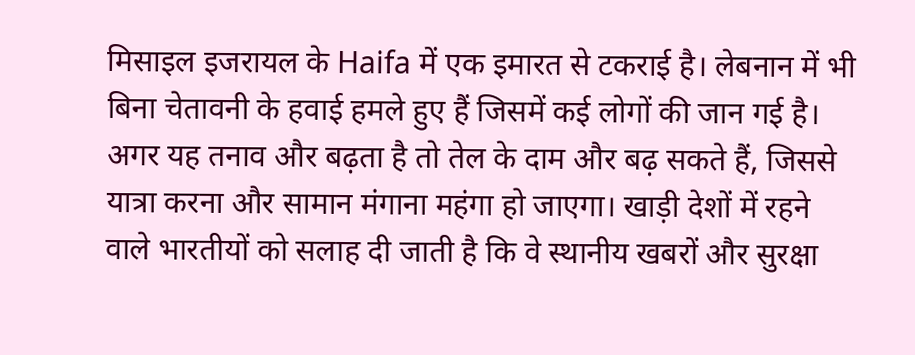मिसाइल इजरायल के Haifa में एक इमारत से टकराई है। लेबनान में भी बिना चेतावनी के हवाई हमले हुए हैं जिसमें कई लोगों की जान गई है। अगर यह तनाव और बढ़ता है तो तेल के दाम और बढ़ सकते हैं, जिससे यात्रा करना और सामान मंगाना महंगा हो जाएगा। खाड़ी देशों में रहने वाले भारतीयों को सलाह दी जाती है कि वे स्थानीय खबरों और सुरक्षा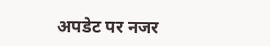अपडेट पर नजर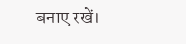बनाए रखें।